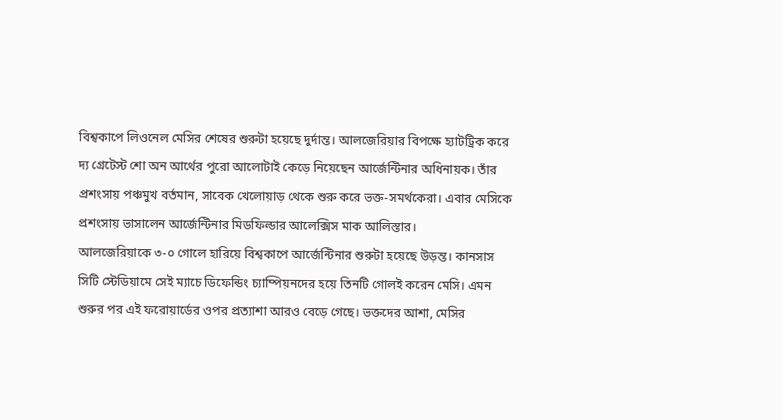বিশ্বকাপে লিওনেল মেসির শেষের শুরুটা হয়েছে দুর্দান্ত। আলজেরিয়ার বিপক্ষে হ্যাটট্রিক করে দ্য গ্রেটেস্ট শো অন আর্থের পুরো আলোটাই কেড়ে নিয়েছেন আর্জেন্টিনার অধিনায়ক। তাঁর প্রশংসায় পঞ্চমুখ বর্তমান, সাবেক খেলোয়াড় থেকে শুরু করে ভক্ত-সমর্থকেরা। এবার মেসিকে প্রশংসায় ভাসালেন আর্জেন্টিনার মিডফিল্ডার আলেক্সিস মাক আলিস্তার।
আলজেরিয়াকে ৩-০ গোলে হারিয়ে বিশ্বকাপে আর্জেন্টিনার শুরুটা হয়েছে উড়ন্ত। কানসাস সিটি স্টেডিয়ামে সেই ম্যাচে ডিফেন্ডিং চ্যাম্পিয়নদের হয়ে তিনটি গোলই করেন মেসি। এমন শুরুর পর এই ফরোয়ার্ডের ওপর প্রত্যাশা আরও বেড়ে গেছে। ভক্তদের আশা, মেসির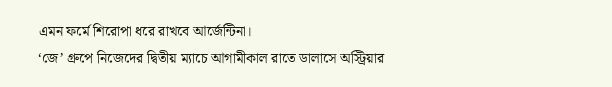এমন ফর্মে শিরোপা ধরে রাখবে আর্জেন্টিনা।
‘জে’ গ্রুপে নিজেদের দ্বিতীয় ম্যাচে আগামীকাল রাতে ডালাসে অস্ট্রিয়ার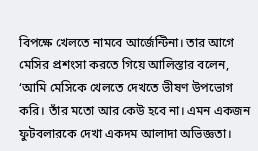বিপক্ষে খেলতে নামবে আর্জেন্টিনা। তার আগে মেসির প্রশংসা করতে গিয়ে আলিস্তার বলেন, ‘আমি মেসিকে খেলতে দেখতে ভীষণ উপভোগ করি। তাঁর মতো আর কেউ হবে না। এমন একজন ফুটবলারকে দেখা একদম আলাদা অভিজ্ঞতা।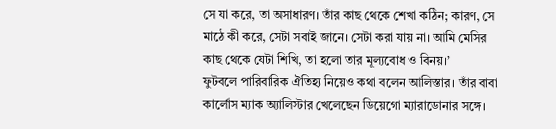সে যা করে, তা অসাধারণ। তাঁর কাছ থেকে শেখা কঠিন; কারণ, সে মাঠে কী করে, সেটা সবাই জানে। সেটা করা যায় না। আমি মেসির কাছ থেকে যেটা শিখি, তা হলো তার মূল্যবোধ ও বিনয়।’
ফুটবলে পারিবারিক ঐতিহ্য নিয়েও কথা বলেন আলিস্তার। তাঁর বাবা কার্লোস ম্যাক অ্যালিস্টার খেলেছেন ডিয়েগো ম্যারাডোনার সঙ্গে।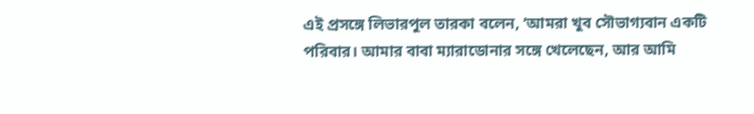এই প্রসঙ্গে লিভারপুল তারকা বলেন, ‘আমরা খুব সৌভাগ্যবান একটি পরিবার। আমার বাবা ম্যারাডোনার সঙ্গে খেলেছেন, আর আমি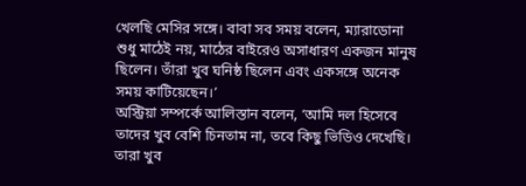খেলছি মেসির সঙ্গে। বাবা সব সময় বলেন, ম্যারাডোনা শুধু মাঠেই নয়, মাঠের বাইরেও অসাধারণ একজন মানুষ ছিলেন। তাঁরা খুব ঘনিষ্ঠ ছিলেন এবং একসঙ্গে অনেক সময় কাটিয়েছেন।’
অস্ট্রিয়া সম্পর্কে আলিস্তান বলেন, ‘আমি দল হিসেবে তাদের খুব বেশি চিনতাম না, তবে কিছু ভিডিও দেখেছি। তারা খুব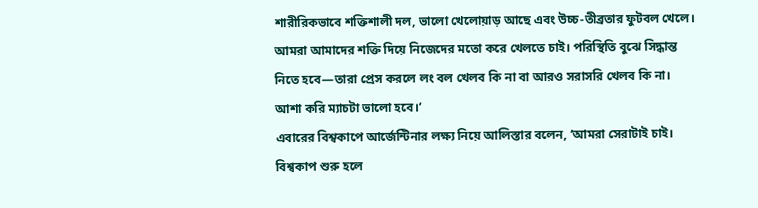শারীরিকভাবে শক্তিশালী দল, ভালো খেলোয়াড় আছে এবং উচ্চ-তীব্রতার ফুটবল খেলে। আমরা আমাদের শক্তি দিয়ে নিজেদের মতো করে খেলতে চাই। পরিস্থিতি বুঝে সিদ্ধান্ত নিতে হবে—তারা প্রেস করলে লং বল খেলব কি না বা আরও সরাসরি খেলব কি না। আশা করি ম্যাচটা ভালো হবে।’
এবারের বিশ্বকাপে আর্জেন্টিনার লক্ষ্য নিয়ে আলিস্তার বলেন, ‘আমরা সেরাটাই চাই। বিশ্বকাপ শুরু হলে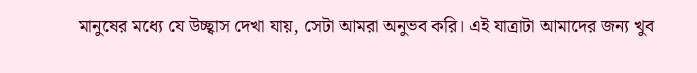মানুষের মধ্যে যে উচ্ছ্বাস দেখা যায়, সেটা আমরা অনুভব করি। এই যাত্রাটা আমাদের জন্য খুব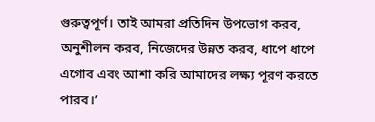গুরুত্বপূর্ণ। তাই আমরা প্রতিদিন উপভোগ করব, অনুশীলন করব, নিজেদের উন্নত করব, ধাপে ধাপে এগোব এবং আশা করি আমাদের লক্ষ্য পূরণ করতে পারব।’